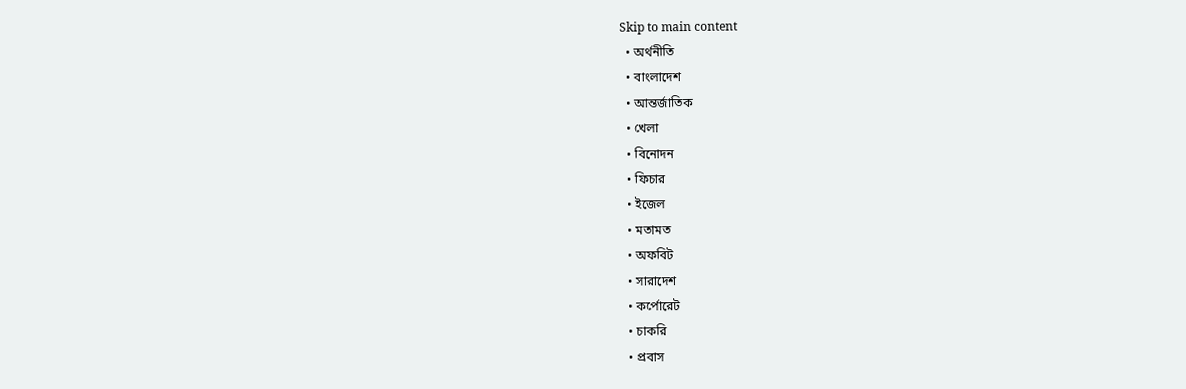Skip to main content
  • অর্থনীতি
  • বাংলাদেশ
  • আন্তর্জাতিক
  • খেলা
  • বিনোদন
  • ফিচার
  • ইজেল
  • মতামত
  • অফবিট
  • সারাদেশ
  • কর্পোরেট
  • চাকরি
  • প্রবাস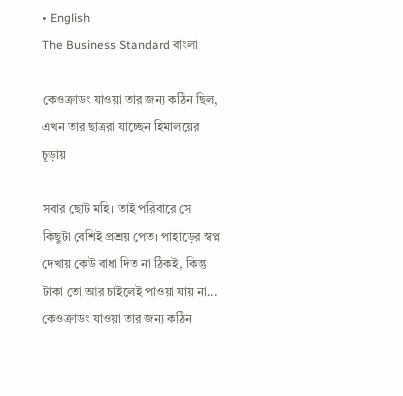• English
The Business Standard বাংলা

কেওক্রাডং যাওয়া তার জন্য কঠিন ছিল, এখন তার ছাত্ররা যাচ্ছেন হিমালয়ের চূড়ায়

সবার ছোট মহি। তাই পরিবারে সে কিছুটা বেশিই প্রশ্রয় পেত। পাহাড়ের স্বপ্ন দেখায় কেউ বাধা দিত না ঠিকই, কিন্তু টাকা তো আর চাইলেই পাওয়া যায় না...
কেওক্রাডং যাওয়া তার জন্য কঠিন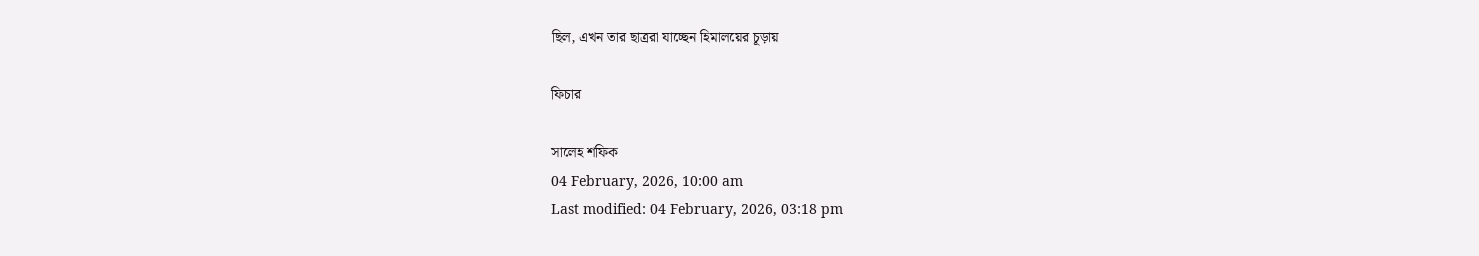ছিল, এখন তার ছাত্ররা যাচ্ছেন হিমালয়ের চূড়ায়

ফিচার

সালেহ শফিক
04 February, 2026, 10:00 am
Last modified: 04 February, 2026, 03:18 pm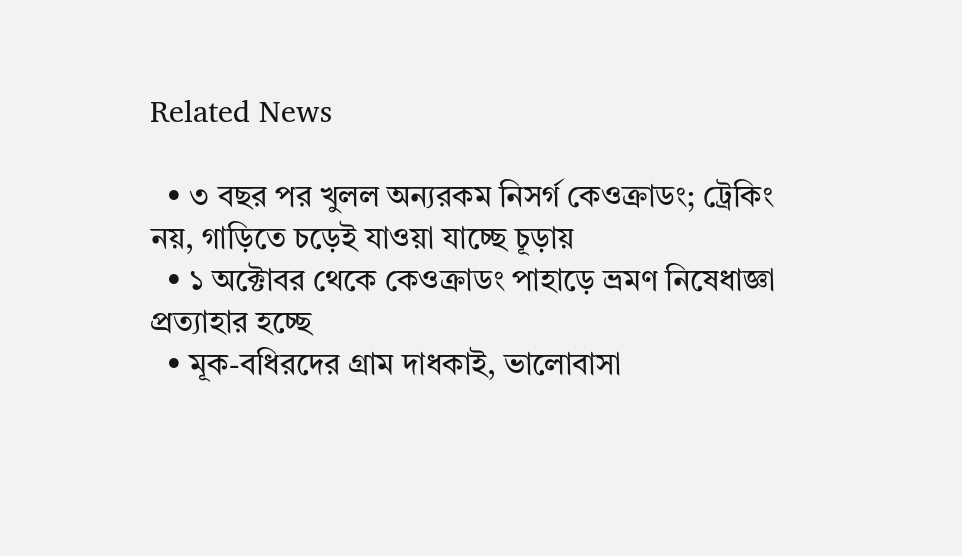Related News

  • ৩ বছর পর খুলল অন্যরকম নিসর্গ কেওক্রাডং; ট্রেকিং নয়, গাড়িতে চড়েই যাওয়া যাচ্ছে চূড়ায়
  • ১ অক্টোবর থেকে কেওক্রাডং পাহাড়ে ভ্রমণ নিষেধাজ্ঞা প্রত্যাহার হচ্ছে
  • মূক-বধিরদের গ্রাম দাধকাই, ভালোবাসা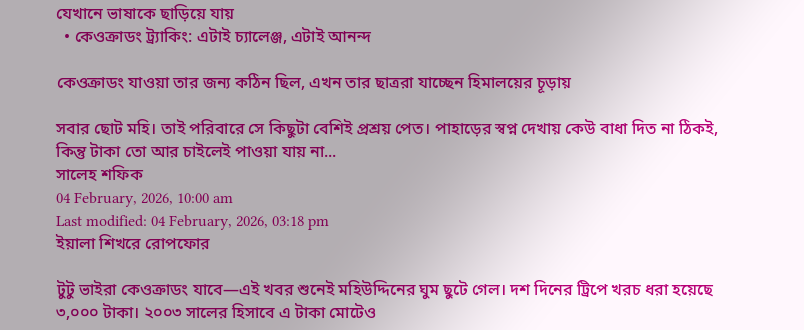যেখানে ভাষাকে ছাড়িয়ে যায়
  • কেওক্রাডং ট্র্যাকিং: এটাই চ্যালেঞ্জ, এটাই আনন্দ

কেওক্রাডং যাওয়া তার জন্য কঠিন ছিল, এখন তার ছাত্ররা যাচ্ছেন হিমালয়ের চূড়ায়

সবার ছোট মহি। তাই পরিবারে সে কিছুটা বেশিই প্রশ্রয় পেত। পাহাড়ের স্বপ্ন দেখায় কেউ বাধা দিত না ঠিকই, কিন্তু টাকা তো আর চাইলেই পাওয়া যায় না...
সালেহ শফিক
04 February, 2026, 10:00 am
Last modified: 04 February, 2026, 03:18 pm
ইয়ালা শিখরে রোপফোর

টুটু ভাইরা কেওক্রাডং যাবে—এই খবর শুনেই মহিউদ্দিনের ঘুম ছুটে গেল। দশ দিনের ট্রিপে খরচ ধরা হয়েছে ৩,০০০ টাকা। ২০০৩ সালের হিসাবে এ টাকা মোটেও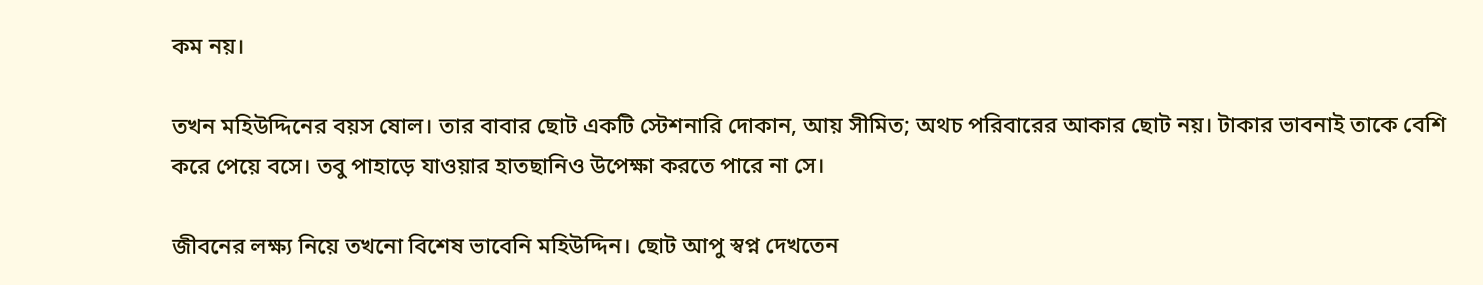কম নয়।

তখন মহিউদ্দিনের বয়স ষোল। তার বাবার ছোট একটি স্টেশনারি দোকান, আয় সীমিত; অথচ পরিবারের আকার ছোট নয়। টাকার ভাবনাই তাকে বেশি করে পেয়ে বসে। তবু পাহাড়ে যাওয়ার হাতছানিও উপেক্ষা করতে পারে না সে।

জীবনের লক্ষ্য নিয়ে তখনো বিশেষ ভাবেনি মহিউদ্দিন। ছোট আপু স্বপ্ন দেখতেন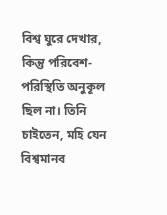বিশ্ব ঘুরে দেখার, কিন্তু পরিবেশ-পরিস্থিতি অনুকূল ছিল না। তিনি চাইতেন, মহি যেন বিশ্বমানব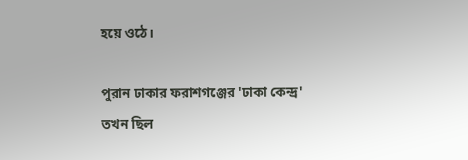হয়ে ওঠে।

পুরান ঢাকার ফরাশগঞ্জের 'ঢাকা কেন্দ্র' তখন ছিল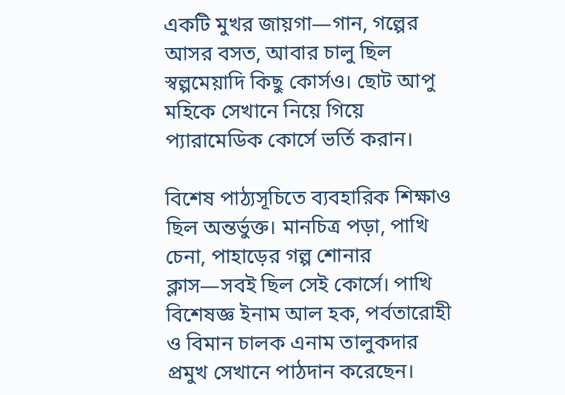একটি মুখর জায়গা—গান, গল্পের আসর বসত, আবার চালু ছিল স্বল্পমেয়াদি কিছু কোর্সও। ছোট আপু মহিকে সেখানে নিয়ে গিয়ে প্যারামেডিক কোর্সে ভর্তি করান।

বিশেষ পাঠ্যসূচিতে ব্যবহারিক শিক্ষাও ছিল অন্তর্ভুক্ত। মানচিত্র পড়া, পাখি চেনা, পাহাড়ের গল্প শোনার ক্লাস—সবই ছিল সেই কোর্সে। পাখি বিশেষজ্ঞ ইনাম আল হক, পর্বতারোহী ও বিমান চালক এনাম তালুকদার প্রমুখ সেখানে পাঠদান করেছেন।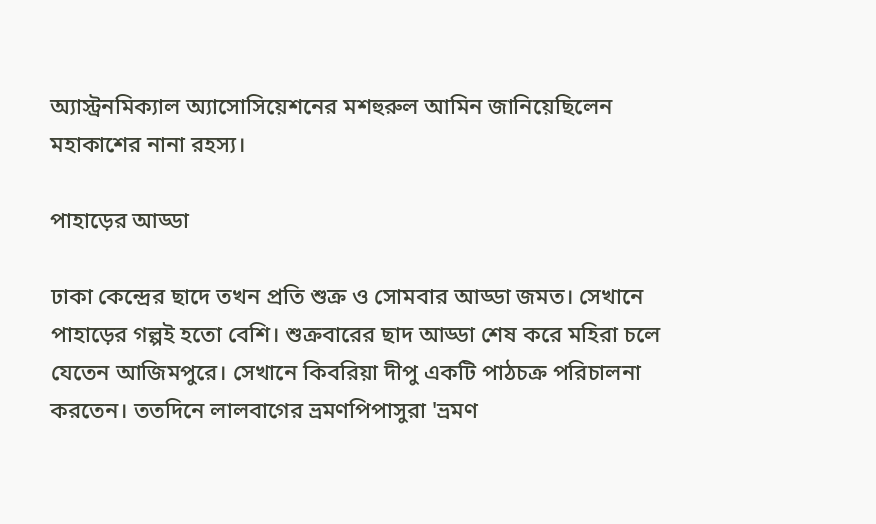অ্যাস্ট্রনমিক্যাল অ্যাসোসিয়েশনের মশহুরুল আমিন জানিয়েছিলেন মহাকাশের নানা রহস্য।

পাহাড়ের আড্ডা

ঢাকা কেন্দ্রের ছাদে তখন প্রতি শুক্র ও সোমবার আড্ডা জমত। সেখানে পাহাড়ের গল্পই হতো বেশি। শুক্রবারের ছাদ আড্ডা শেষ করে মহিরা চলে যেতেন আজিমপুরে। সেখানে কিবরিয়া দীপু একটি পাঠচক্র পরিচালনা করতেন। ততদিনে লালবাগের ভ্রমণপিপাসুরা 'ভ্রমণ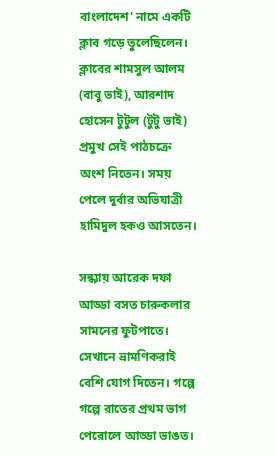বাংলাদেশ' নামে একটি ক্লাব গড়ে তুলেছিলেন। ক্লাবের শামসুল আলম (বাবু ভাই), আরশাদ হোসেন টুটুল (টুটু ভাই) প্রমুখ সেই পাঠচক্রে অংশ নিতেন। সময় পেলে দুর্বার অভিযাত্রী হামিদুল হকও আসতেন।

সন্ধ্যায় আরেক দফা আড্ডা বসত চারুকলার সামনের ফুটপাতে। সেখানে ভ্রামণিকরাই বেশি যোগ দিতেন। গল্পে গল্পে রাতের প্রথম ভাগ পেরোলে আড্ডা ভাঙত।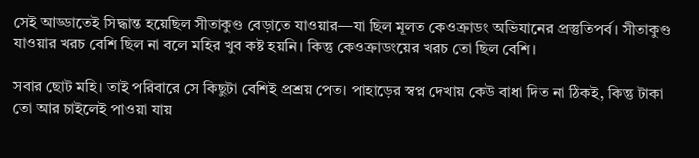সেই আড্ডাতেই সিদ্ধান্ত হয়েছিল সীতাকুণ্ড বেড়াতে যাওয়ার—যা ছিল মূলত কেওক্রাডং অভিযানের প্রস্তুতিপর্ব। সীতাকুণ্ড যাওয়ার খরচ বেশি ছিল না বলে মহির খুব কষ্ট হয়নি। কিন্তু কেওক্রাডংয়ের খরচ তো ছিল বেশি।

সবার ছোট মহি। তাই পরিবারে সে কিছুটা বেশিই প্রশ্রয় পেত। পাহাড়ের স্বপ্ন দেখায় কেউ বাধা দিত না ঠিকই, কিন্তু টাকা তো আর চাইলেই পাওয়া যায়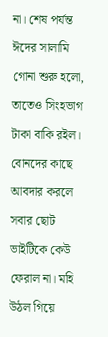না। শেষ পর্যন্ত ঈদের সালামি গোনা শুরু হলো, তাতেও সিংহভাগ টাকা বাকি রইল। বোনদের কাছে আবদার করলে সবার ছোট ভাইটিকে কেউ ফেরাল না। মহি উঠল গিয়ে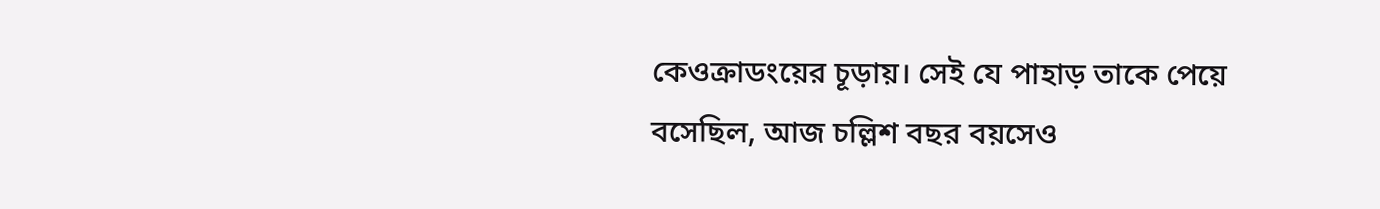কেওক্রাডংয়ের চূড়ায়। সেই যে পাহাড় তাকে পেয়ে বসেছিল, আজ চল্লিশ বছর বয়সেও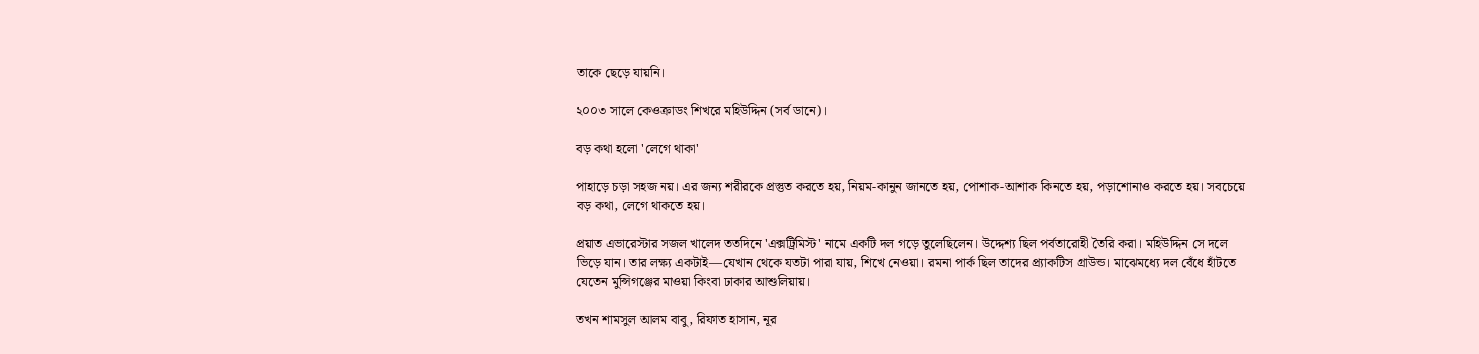তাকে ছেড়ে যায়নি।

২০০৩ সালে কেওক্রাডং শিখরে মহিউদ্দিন (সর্ব ডানে)।

বড় কথা হলো 'লেগে থাকা'

পাহাড়ে চড়া সহজ নয়। এর জন্য শরীরকে প্রস্তুত করতে হয়, নিয়ম-কানুন জানতে হয়, পোশাক-আশাক কিনতে হয়, পড়াশোনাও করতে হয়। সবচেয়ে বড় কথা, লেগে থাকতে হয়।

প্রয়াত এভারেস্টার সজল খালেদ ততদিনে 'এক্সট্রিমিস্ট' নামে একটি দল গড়ে তুলেছিলেন। উদ্দেশ্য ছিল পর্বতারোহী তৈরি করা। মহিউদ্দিন সে দলে ভিড়ে যান। তার লক্ষ্য একটাই—যেখান থেকে যতটা পারা যায়, শিখে নেওয়া। রমনা পার্ক ছিল তাদের প্র্যাকটিস গ্রাউন্ড। মাঝেমধ্যে দল বেঁধে হাঁটতে যেতেন মুন্সিগঞ্জের মাওয়া কিংবা ঢাকার আশুলিয়ায়।

তখন শামসুল আলম বাবু, রিফাত হাসান, নূর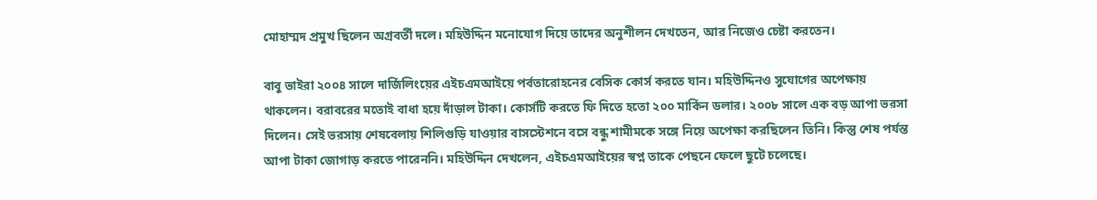মোহাম্মদ প্রমুখ ছিলেন অগ্রবর্তী দলে। মহিউদ্দিন মনোযোগ দিয়ে তাদের অনুশীলন দেখতেন, আর নিজেও চেষ্টা করতেন।

বাবু ভাইরা ২০০৪ সালে দার্জিলিংয়ের এইচএমআইয়ে পর্বতারোহনের বেসিক কোর্স করতে যান। মহিউদ্দিনও সুযোগের অপেক্ষায় থাকলেন। বরাবরের মতোই বাধা হয়ে দাঁড়াল টাকা। কোর্সটি করতে ফি দিতে হতো ২০০ মার্কিন ডলার। ২০০৮ সালে এক বড় আপা ভরসা দিলেন। সেই ভরসায় শেষবেলায় শিলিগুড়ি যাওয়ার বাসস্টেশনে বসে বন্ধু শামীমকে সঙ্গে নিয়ে অপেক্ষা করছিলেন তিনি। কিন্তু শেষ পর্যন্ত আপা টাকা জোগাড় করতে পারেননি। মহিউদ্দিন দেখলেন, এইচএমআইয়ের স্বপ্ন তাকে পেছনে ফেলে ছুটে চলেছে।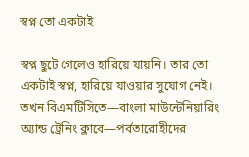স্বপ্ন তো একটাই

স্বপ্ন ছুটে গেলেও হারিয়ে যায়নি। তার তো একটাই স্বপ্ন, হারিয়ে যাওয়ার সুযোগ নেই। তখন বিএমটিসিতে—বাংলা মাউন্টেনিয়ারিং অ্যান্ড ট্রেনিং ক্লাবে—পর্বতারোহীদের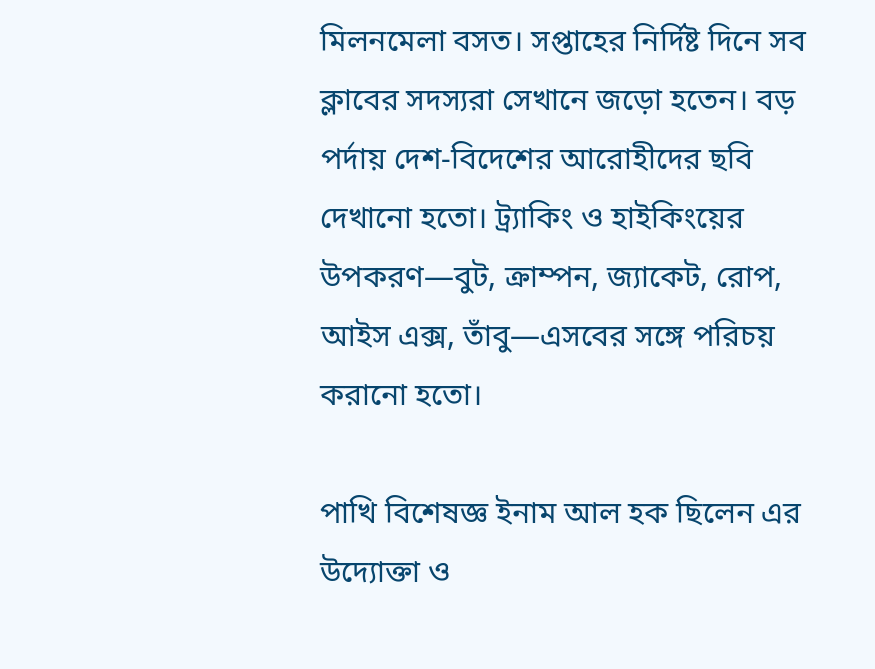মিলনমেলা বসত। সপ্তাহের নির্দিষ্ট দিনে সব ক্লাবের সদস্যরা সেখানে জড়ো হতেন। বড় পর্দায় দেশ-বিদেশের আরোহীদের ছবি দেখানো হতো। ট্র্যাকিং ও হাইকিংয়ের উপকরণ—বুট, ক্রাম্পন, জ্যাকেট, রোপ, আইস এক্স, তাঁবু—এসবের সঙ্গে পরিচয় করানো হতো।

পাখি বিশেষজ্ঞ ইনাম আল হক ছিলেন এর উদ্যোক্তা ও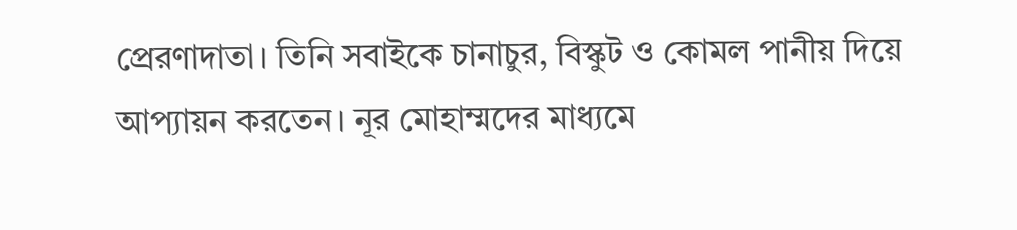প্রেরণাদাতা। তিনি সবাইকে চানাচুর, বিস্কুট ও কোমল পানীয় দিয়ে আপ্যায়ন করতেন। নূর মোহাম্মদের মাধ্যমে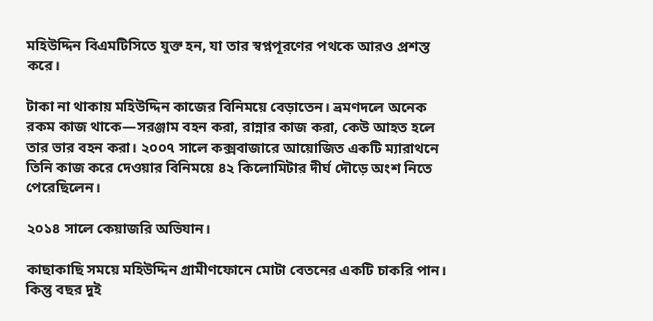মহিউদ্দিন বিএমটিসিতে যুক্ত হন, যা তার স্বপ্নপূরণের পথকে আরও প্রশস্ত করে।

টাকা না থাকায় মহিউদ্দিন কাজের বিনিময়ে বেড়াতেন। ভ্রমণদলে অনেক রকম কাজ থাকে—সরঞ্জাম বহন করা, রান্নার কাজ করা, কেউ আহত হলে তার ভার বহন করা। ২০০৭ সালে কক্সবাজারে আয়োজিত একটি ম্যারাথনে তিনি কাজ করে দেওয়ার বিনিময়ে ৪২ কিলোমিটার দীর্ঘ দৌড়ে অংশ নিতে পেরেছিলেন।

২০১৪ সালে কেয়াজরি অভিযান।

কাছাকাছি সময়ে মহিউদ্দিন গ্রামীণফোনে মোটা বেতনের একটি চাকরি পান। কিন্তু বছর দুই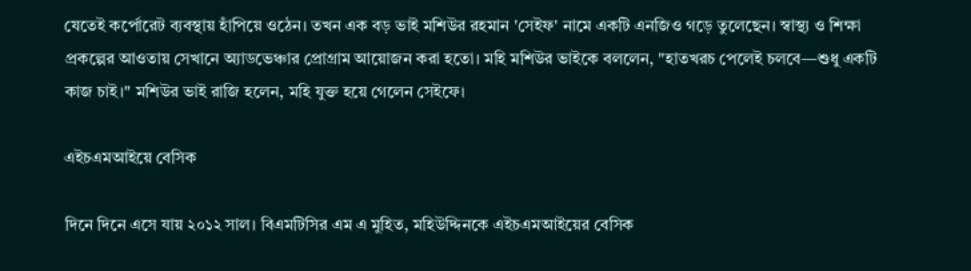যেতেই কর্পোরেট ব্যবস্থায় হাঁপিয়ে ওঠেন। তখন এক বড় ভাই মশিউর রহমান 'সেইফ' নামে একটি এনজিও গড়ে তুলেছেন। স্বাস্থ্য ও শিক্ষা প্রকল্পের আওতায় সেখানে অ্যাডভেঞ্চার প্রোগ্রাম আয়োজন করা হতো। মহি মশিউর ভাইকে বললেন, "হাতখরচ পেলেই চলবে—শুধু একটি কাজ চাই।" মশিউর ভাই রাজি হলেন, মহি যুক্ত হয়ে গেলেন সেইফে।

এইচএমআইয়ে বেসিক

দিনে দিনে এসে যায় ২০১২ সাল। বিএমটিসির এম এ মুহিত, মহিউদ্দিনকে এইচএমআইয়ের বেসিক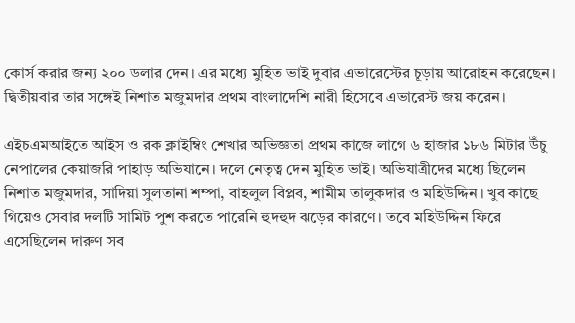কোর্স করার জন্য ২০০ ডলার দেন। এর মধ্যে মুহিত ভাই দুবার এভারেস্টের চূড়ায় আরোহন করেছেন। দ্বিতীয়বার তার সঙ্গেই নিশাত মজুমদার প্রথম বাংলাদেশি নারী হিসেবে এভারেস্ট জয় করেন।

এইচএমআইতে আইস ও রক ক্লাইম্বিং শেখার অভিজ্ঞতা প্রথম কাজে লাগে ৬ হাজার ১৮৬ মিটার উঁচু নেপালের কেয়াজরি পাহাড় অভিযানে। দলে নেতৃত্ব দেন মুহিত ভাই। অভিযাত্রীদের মধ্যে ছিলেন নিশাত মজুমদার, সাদিয়া সুলতানা শম্পা, বাহলুল বিপ্লব, শামীম তালুকদার ও মহিউদ্দিন। খুব কাছে গিয়েও সেবার দলটি সামিট পুশ করতে পারেনি হুদহুদ ঝড়ের কারণে। তবে মহিউদ্দিন ফিরে এসেছিলেন দারুণ সব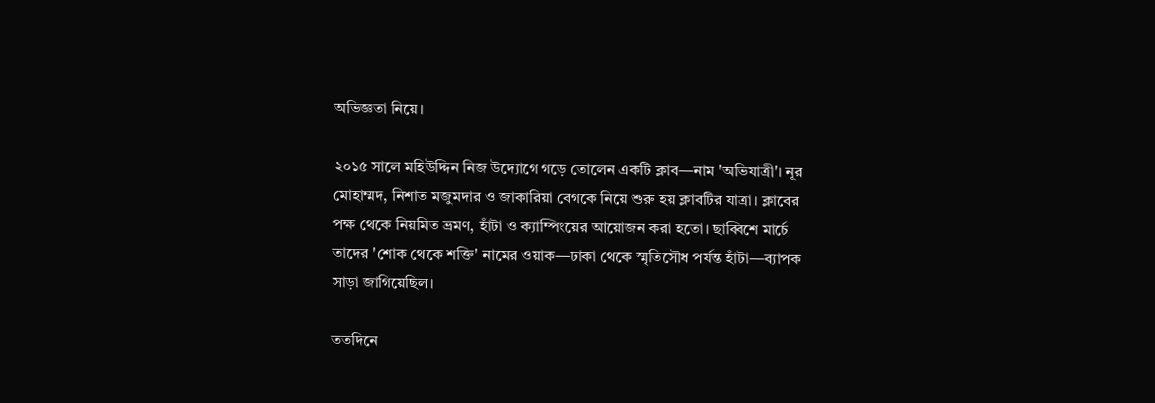অভিজ্ঞতা নিয়ে।

২০১৫ সালে মহিউদ্দিন নিজ উদ্যোগে গড়ে তোলেন একটি ক্লাব—নাম 'অভিযাত্রী'। নূর মোহাম্মদ, নিশাত মজুমদার ও জাকারিয়া বেগকে নিয়ে শুরু হয় ক্লাবটির যাত্রা। ক্লাবের পক্ষ থেকে নিয়মিত ভ্রমণ, হাঁটা ও ক্যাম্পিংয়ের আয়োজন করা হতো। ছাব্বিশে মার্চে তাদের 'শোক থেকে শক্তি' নামের ওয়াক—ঢাকা থেকে স্মৃতিসৌধ পর্যন্ত হাঁটা—ব্যাপক সাড়া জাগিয়েছিল।

ততদিনে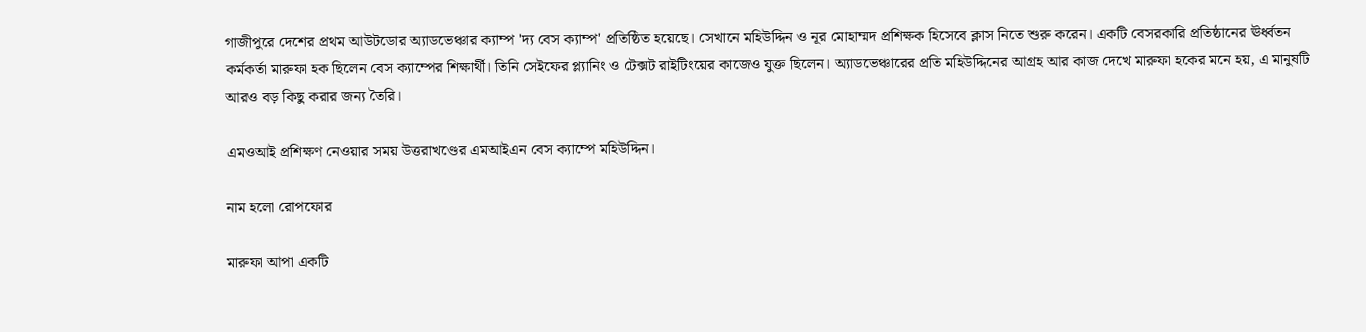গাজীপুরে দেশের প্রথম আউটডোর অ্যাডভেঞ্চার ক্যাম্প 'দ্য বেস ক্যাম্প' প্রতিষ্ঠিত হয়েছে। সেখানে মহিউদ্দিন ও নূর মোহাম্মদ প্রশিক্ষক হিসেবে ক্লাস নিতে শুরু করেন। একটি বেসরকারি প্রতিষ্ঠানের ঊর্ধ্বতন কর্মকর্তা মারুফা হক ছিলেন বেস ক্যাম্পের শিক্ষার্থী। তিনি সেইফের প্ল্যানিং ও টেক্সট রাইটিংয়ের কাজেও যুক্ত ছিলেন। অ্যাডভেঞ্চারের প্রতি মহিউদ্দিনের আগ্রহ আর কাজ দেখে মারুফা হকের মনে হয়, এ মানুষটি আরও বড় কিছু করার জন্য তৈরি।

এমওআই প্রশিক্ষণ নেওয়ার সময় উত্তরাখণ্ডের এমআইএন বেস ক্যাম্পে মহিউদ্দিন।

নাম হলো রোপফোর

মারুফা আপা একটি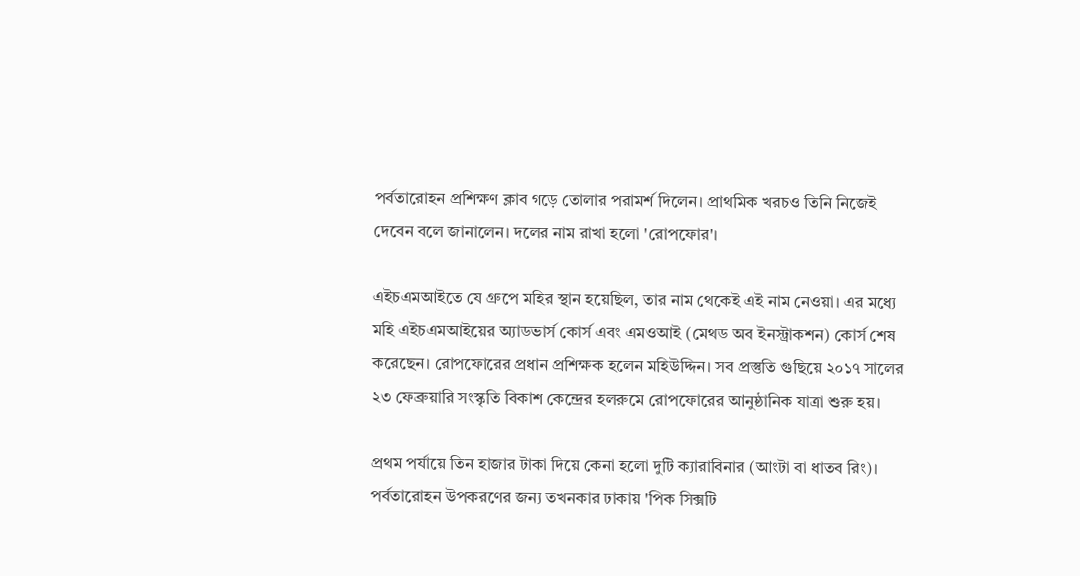পর্বতারোহন প্রশিক্ষণ ক্লাব গড়ে তোলার পরামর্শ দিলেন। প্রাথমিক খরচও তিনি নিজেই দেবেন বলে জানালেন। দলের নাম রাখা হলো 'রোপফোর'।

এইচএমআইতে যে গ্রুপে মহির স্থান হয়েছিল, তার নাম থেকেই এই নাম নেওয়া। এর মধ্যে মহি এইচএমআইয়ের অ্যাডভার্স কোর্স এবং এমওআই (মেথড অব ইনস্ট্রাকশন) কোর্স শেষ করেছেন। রোপফোরের প্রধান প্রশিক্ষক হলেন মহিউদ্দিন। সব প্রস্তুতি গুছিয়ে ২০১৭ সালের ২৩ ফেব্রুয়ারি সংস্কৃতি বিকাশ কেন্দ্রের হলরুমে রোপফোরের আনুষ্ঠানিক যাত্রা শুরু হয়।

প্রথম পর্যায়ে তিন হাজার টাকা দিয়ে কেনা হলো দুটি ক্যারাবিনার (আংটা বা ধাতব রিং)। পর্বতারোহন উপকরণের জন্য তখনকার ঢাকায় 'পিক সিক্সটি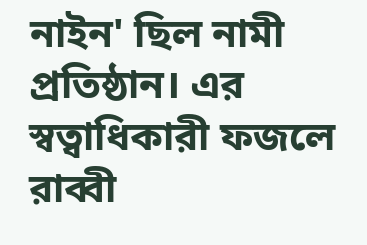নাইন' ছিল নামী প্রতিষ্ঠান। এর স্বত্বাধিকারী ফজলে রাব্বী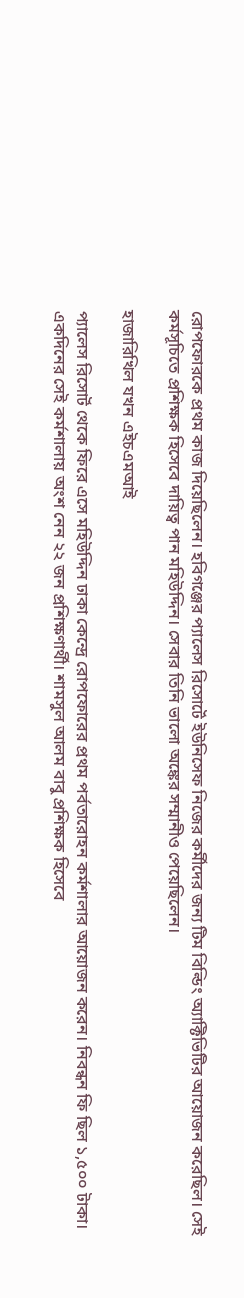রোপফোরকে প্রথম কাজ দিয়েছিলেন। হবিগঞ্জের প্যালেস রিসোর্টে ইউনিসেফ নিজের কর্মীদের জন্য টিম বিল্ডিং অ্যাক্টিভিটির আয়োজন করেছিল। সেই কর্মসূচিতে প্রশিক্ষক হিসেবে দায়িত্ব পান মহিউদ্দিন। সেবার তিনি ভালো অঙ্কের সম্মানীও পেয়েছিলেন।

হাজারিখিল যখন এইচএমআই

প্যালেস রিসোর্ট থেকে ফিরে এসে মহিউদ্দিন ঢাকা কেন্দ্রে রোপফোরের প্রথম পর্বতারোহন কর্মশালার আয়োজন করেন। নিবন্ধন ফি ছিল ১,৫০০ টাকা। একদিনের সেই কর্মশালায় অংশ নেন ২২ জন প্রশিক্ষণার্থী। শামসুল আলম বাবু প্রশিক্ষক হিসেবে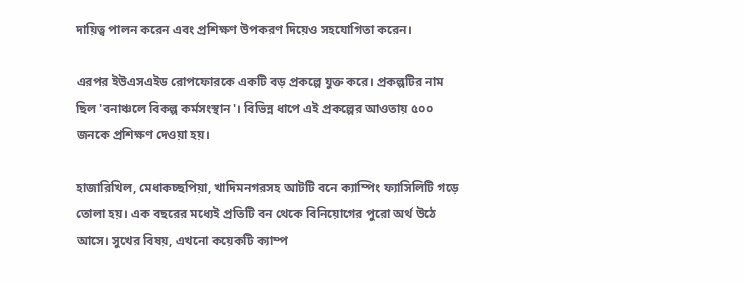দায়িত্ব পালন করেন এবং প্রশিক্ষণ উপকরণ দিয়েও সহযোগিতা করেন।

এরপর ইউএসএইড রোপফোরকে একটি বড় প্রকল্পে যুক্ত করে। প্রকল্পটির নাম ছিল 'বনাঞ্চলে বিকল্প কর্মসংস্থান'। বিভিন্ন ধাপে এই প্রকল্পের আওতায় ৫০০ জনকে প্রশিক্ষণ দেওয়া হয়।

হাজারিখিল, মেধাকচ্ছপিয়া, খাদিমনগরসহ আটটি বনে ক্যাম্পিং ফ্যাসিলিটি গড়ে তোলা হয়। এক বছরের মধ্যেই প্রতিটি বন থেকে বিনিয়োগের পুরো অর্থ উঠে আসে। সুখের বিষয়, এখনো কয়েকটি ক্যাম্প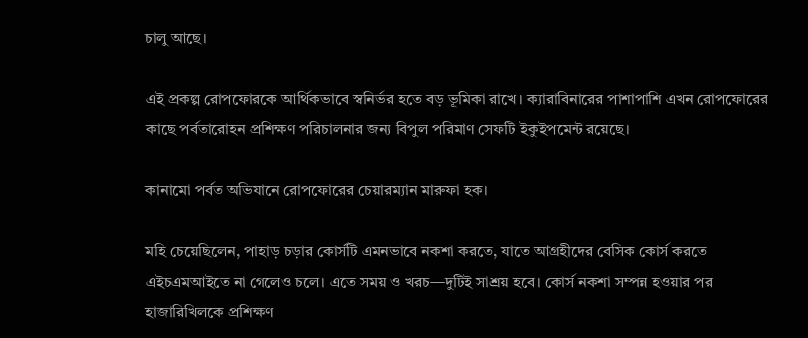চালু আছে।

এই প্রকল্প রোপফোরকে আর্থিকভাবে স্বনির্ভর হতে বড় ভূমিকা রাখে। ক্যারাবিনারের পাশাপাশি এখন রোপফোরের কাছে পর্বতারোহন প্রশিক্ষণ পরিচালনার জন্য বিপুল পরিমাণ সেফটি ইকুইপমেন্ট রয়েছে।

কানামো পর্বত অভিযানে রোপফোরের চেয়ারম্যান মারুফা হক।

মহি চেয়েছিলেন, পাহাড় চড়ার কোর্সটি এমনভাবে নকশা করতে, যাতে আগ্রহীদের বেসিক কোর্স করতে এইচএমআইতে না গেলেও চলে। এতে সময় ও খরচ—দুটিই সাশ্রয় হবে। কোর্স নকশা সম্পন্ন হওয়ার পর হাজারিখিলকে প্রশিক্ষণ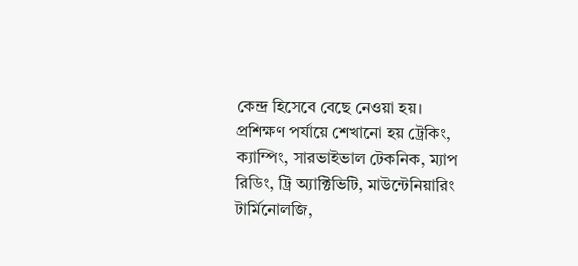কেন্দ্র হিসেবে বেছে নেওয়া হয়। প্রশিক্ষণ পর্যায়ে শেখানো হয় ট্রেকিং, ক্যাম্পিং, সারভাইভাল টেকনিক, ম্যাপ রিডিং, ট্রি অ্যাক্টিভিটি, মাউন্টেনিয়ারিং টার্মিনোলজি,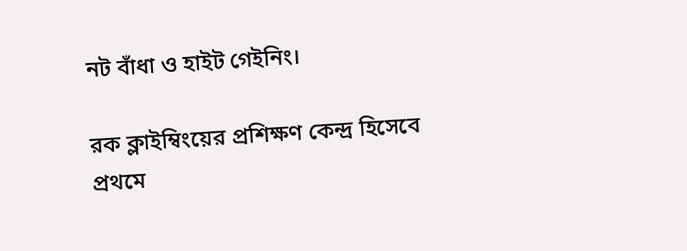নট বাঁধা ও হাইট গেইনিং।

রক ক্লাইম্বিংয়ের প্রশিক্ষণ কেন্দ্র হিসেবে প্রথমে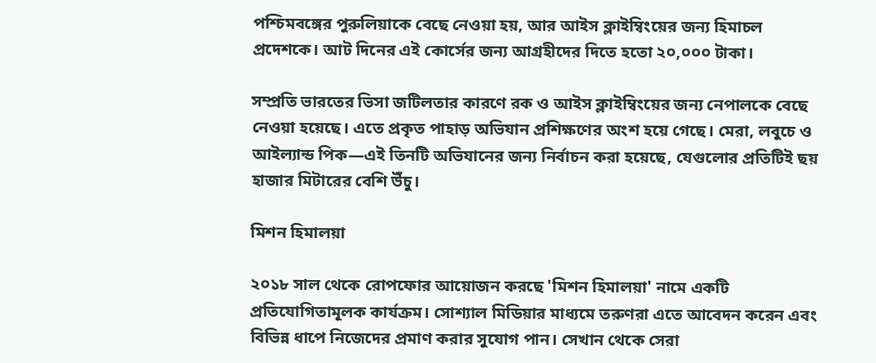পশ্চিমবঙ্গের পুরুলিয়াকে বেছে নেওয়া হয়, আর আইস ক্লাইম্বিংয়ের জন্য হিমাচল প্রদেশকে। আট দিনের এই কোর্সের জন্য আগ্রহীদের দিতে হতো ২০,০০০ টাকা।

সম্প্রতি ভারতের ভিসা জটিলতার কারণে রক ও আইস ক্লাইম্বিংয়ের জন্য নেপালকে বেছে নেওয়া হয়েছে। এতে প্রকৃত পাহাড় অভিযান প্রশিক্ষণের অংশ হয়ে গেছে। মেরা, লবুচে ও আইল্যান্ড পিক—এই তিনটি অভিযানের জন্য নির্বাচন করা হয়েছে, যেগুলোর প্রতিটিই ছয় হাজার মিটারের বেশি উঁচু।

মিশন হিমালয়া

২০১৮ সাল থেকে রোপফোর আয়োজন করছে 'মিশন হিমালয়া' নামে একটি প্রতিযোগিতামূলক কার্যক্রম। সোশ্যাল মিডিয়ার মাধ্যমে তরুণরা এতে আবেদন করেন এবং বিভিন্ন ধাপে নিজেদের প্রমাণ করার সুযোগ পান। সেখান থেকে সেরা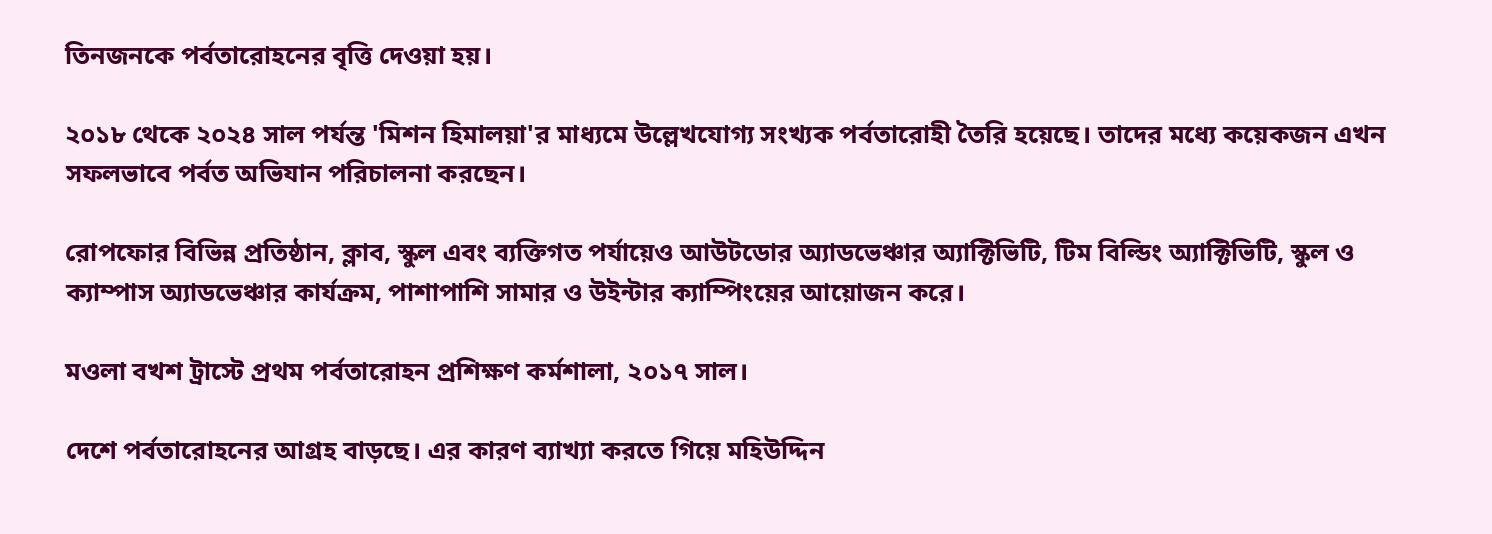তিনজনকে পর্বতারোহনের বৃত্তি দেওয়া হয়।

২০১৮ থেকে ২০২৪ সাল পর্যন্ত 'মিশন হিমালয়া'র মাধ্যমে উল্লেখযোগ্য সংখ্যক পর্বতারোহী তৈরি হয়েছে। তাদের মধ্যে কয়েকজন এখন সফলভাবে পর্বত অভিযান পরিচালনা করছেন।

রোপফোর বিভিন্ন প্রতিষ্ঠান, ক্লাব, স্কুল এবং ব্যক্তিগত পর্যায়েও আউটডোর অ্যাডভেঞ্চার অ্যাক্টিভিটি, টিম বিল্ডিং অ্যাক্টিভিটি, স্কুল ও ক্যাম্পাস অ্যাডভেঞ্চার কার্যক্রম, পাশাপাশি সামার ও উইন্টার ক্যাম্পিংয়ের আয়োজন করে।

মওলা বখশ ট্রাস্টে প্রথম পর্বতারোহন প্রশিক্ষণ কর্মশালা, ২০১৭ সাল।

দেশে পর্বতারোহনের আগ্রহ বাড়ছে। এর কারণ ব্যাখ্যা করতে গিয়ে মহিউদ্দিন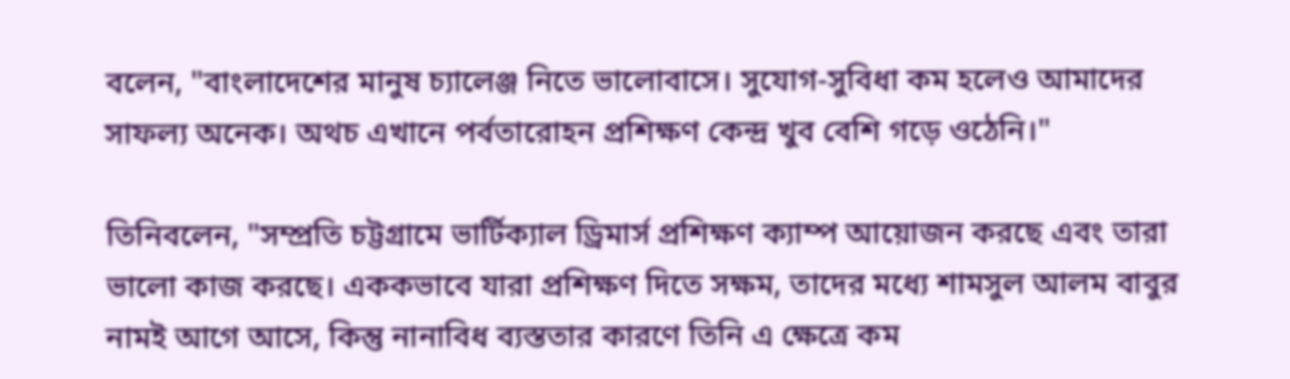বলেন, "বাংলাদেশের মানুষ চ্যালেঞ্জ নিতে ভালোবাসে। সুযোগ-সুবিধা কম হলেও আমাদের সাফল্য অনেক। অথচ এখানে পর্বতারোহন প্রশিক্ষণ কেন্দ্র খুব বেশি গড়ে ওঠেনি।"

তিনিবলেন, "সম্প্রতি চট্টগ্রামে ভার্টিক্যাল ড্রিমার্স প্রশিক্ষণ ক্যাম্প আয়োজন করছে এবং তারা ভালো কাজ করছে। এককভাবে যারা প্রশিক্ষণ দিতে সক্ষম, তাদের মধ্যে শামসুল আলম বাবুর নামই আগে আসে, কিন্তু নানাবিধ ব্যস্ততার কারণে তিনি এ ক্ষেত্রে কম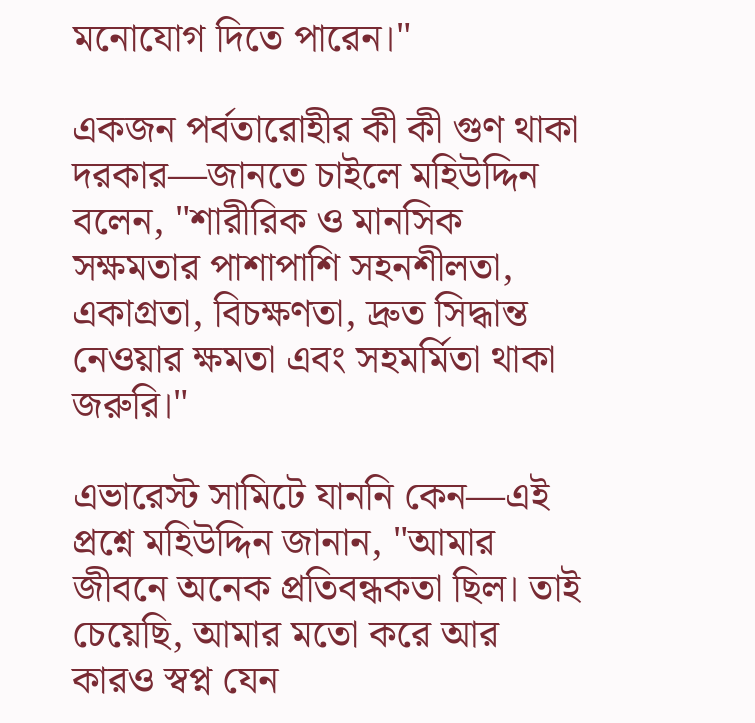মনোযোগ দিতে পারেন।"

একজন পর্বতারোহীর কী কী গুণ থাকা দরকার—জানতে চাইলে মহিউদ্দিন বলেন, "শারীরিক ও মানসিক সক্ষমতার পাশাপাশি সহনশীলতা, একাগ্রতা, বিচক্ষণতা, দ্রুত সিদ্ধান্ত নেওয়ার ক্ষমতা এবং সহমর্মিতা থাকা জরুরি।"

এভারেস্ট সামিটে যাননি কেন—এই প্রশ্নে মহিউদ্দিন জানান, "আমার জীবনে অনেক প্রতিবন্ধকতা ছিল। তাই চেয়েছি, আমার মতো করে আর কারও স্বপ্ন যেন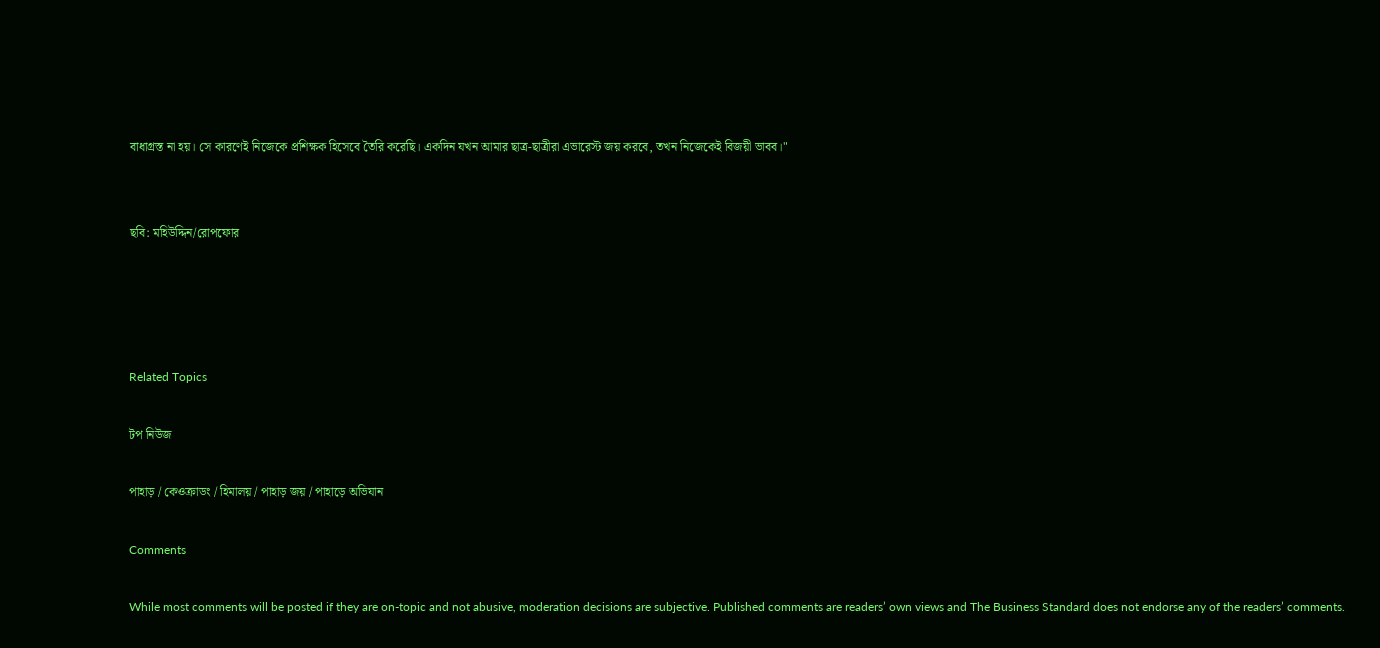বাধাগ্রস্ত না হয়। সে কারণেই নিজেকে প্রশিক্ষক হিসেবে তৈরি করেছি। একদিন যখন আমার ছাত্র-ছাত্রীরা এভারেস্ট জয় করবে, তখন নিজেকেই বিজয়ী ভাবব।"


ছবি: মহিউদ্দিন/রোপফোর




Related Topics

টপ নিউজ

পাহাড় / কেওক্রাডং / হিমালয় / পাহাড় জয় / পাহাড়ে অভিযান

Comments

While most comments will be posted if they are on-topic and not abusive, moderation decisions are subjective. Published comments are readers’ own views and The Business Standard does not endorse any of the readers’ comments.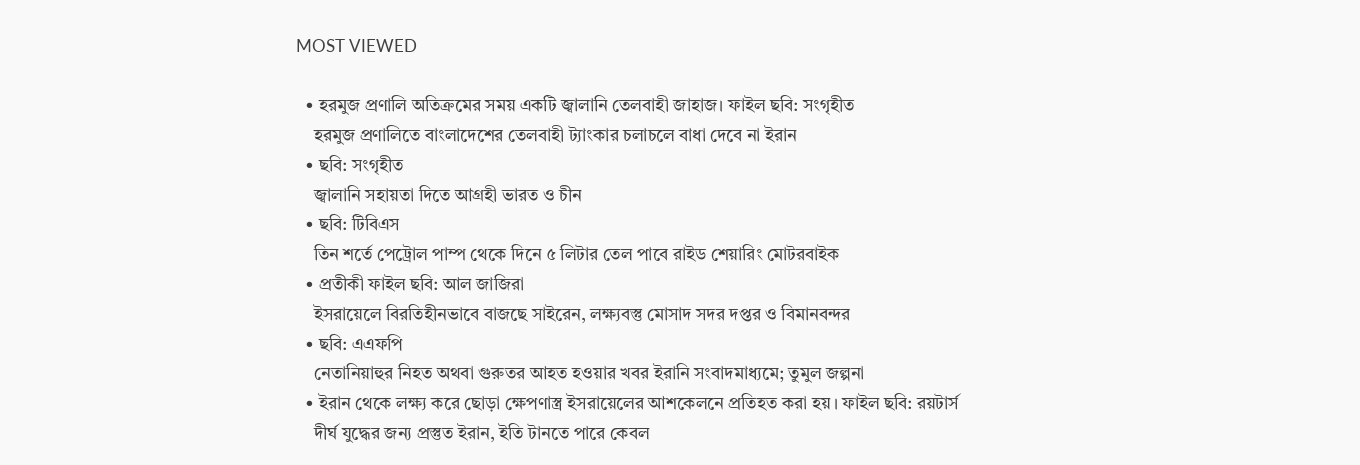MOST VIEWED

  • হরমুজ প্রণালি অতিক্রমের সময় একটি জ্বালানি তেলবাহী জাহাজ। ফাইল ছবি: সংগৃহীত
    হরমুজ প্রণালিতে বাংলাদেশের তেলবাহী ট্যাংকার চলাচলে বাধা দেবে না ইরান
  • ছবি: সংগৃহীত
    জ্বালানি সহায়তা দিতে আগ্রহী ভারত ও চীন
  • ছবি: টিবিএস
    তিন শর্তে পেট্রোল পাম্প থেকে দিনে ৫ লিটার তেল পাবে রাইড শেয়ারিং মোটরবাইক
  • প্রতীকী ফাইল ছবি: আল জাজিরা
    ইসরায়েলে বিরতিহীনভাবে বাজছে সাইরেন, লক্ষ্যবস্তু মোসাদ সদর দপ্তর ও বিমানবন্দর
  • ছবি: এএফপি
    নেতানিয়াহুর নিহত অথবা গুরুতর আহত হওয়ার খবর ইরানি সংবাদমাধ্যমে; তুমুল জল্পনা
  • ইরান থেকে লক্ষ্য করে ছোড়া ক্ষেপণাস্ত্র ইসরায়েলের আশকেলনে প্রতিহত করা হয়। ফাইল ছবি: রয়টার্স
    দীর্ঘ যুদ্ধের জন্য প্রস্তুত ইরান, ইতি টানতে পারে কেবল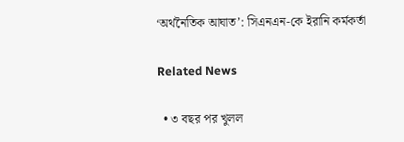‘অর্থনৈতিক আঘাত’: সিএনএন-কে ইরানি কর্মকর্তা

Related News

  • ৩ বছর পর খুলল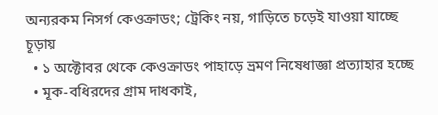অন্যরকম নিসর্গ কেওক্রাডং; ট্রেকিং নয়, গাড়িতে চড়েই যাওয়া যাচ্ছে চূড়ায়
  • ১ অক্টোবর থেকে কেওক্রাডং পাহাড়ে ভ্রমণ নিষেধাজ্ঞা প্রত্যাহার হচ্ছে
  • মূক-বধিরদের গ্রাম দাধকাই,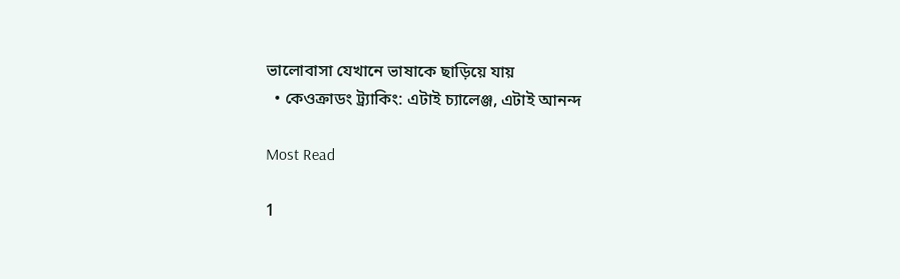ভালোবাসা যেখানে ভাষাকে ছাড়িয়ে যায়
  • কেওক্রাডং ট্র্যাকিং: এটাই চ্যালেঞ্জ, এটাই আনন্দ

Most Read

1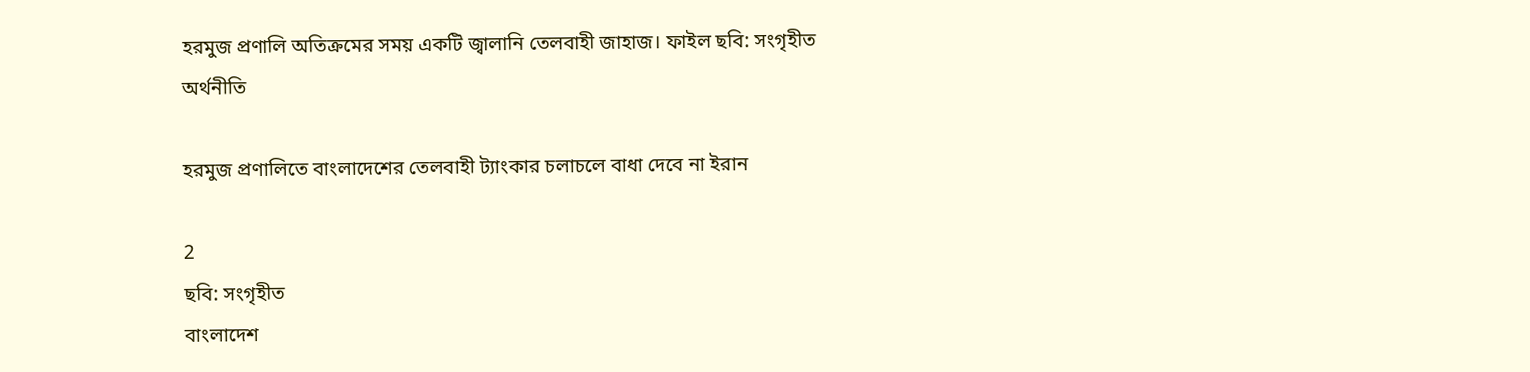হরমুজ প্রণালি অতিক্রমের সময় একটি জ্বালানি তেলবাহী জাহাজ। ফাইল ছবি: সংগৃহীত
অর্থনীতি

হরমুজ প্রণালিতে বাংলাদেশের তেলবাহী ট্যাংকার চলাচলে বাধা দেবে না ইরান

2
ছবি: সংগৃহীত
বাংলাদেশ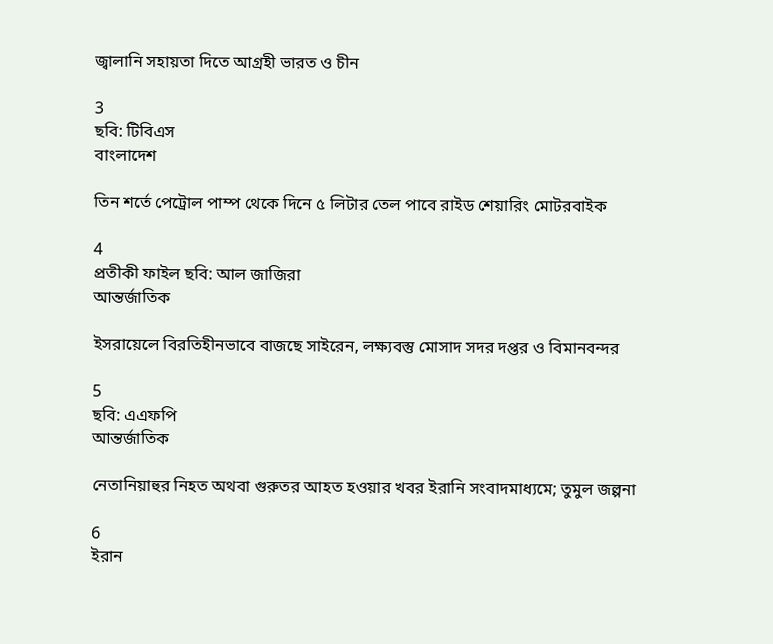জ্বালানি সহায়তা দিতে আগ্রহী ভারত ও চীন

3
ছবি: টিবিএস
বাংলাদেশ

তিন শর্তে পেট্রোল পাম্প থেকে দিনে ৫ লিটার তেল পাবে রাইড শেয়ারিং মোটরবাইক

4
প্রতীকী ফাইল ছবি: আল জাজিরা
আন্তর্জাতিক

ইসরায়েলে বিরতিহীনভাবে বাজছে সাইরেন, লক্ষ্যবস্তু মোসাদ সদর দপ্তর ও বিমানবন্দর

5
ছবি: এএফপি
আন্তর্জাতিক

নেতানিয়াহুর নিহত অথবা গুরুতর আহত হওয়ার খবর ইরানি সংবাদমাধ্যমে; তুমুল জল্পনা

6
ইরান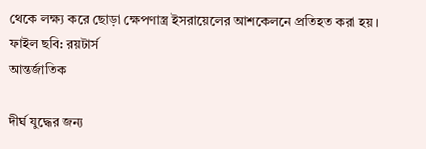থেকে লক্ষ্য করে ছোড়া ক্ষেপণাস্ত্র ইসরায়েলের আশকেলনে প্রতিহত করা হয়। ফাইল ছবি: রয়টার্স
আন্তর্জাতিক

দীর্ঘ যুদ্ধের জন্য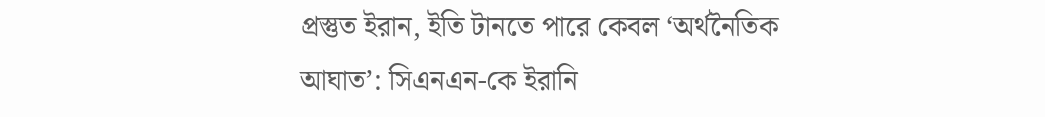প্রস্তুত ইরান, ইতি টানতে পারে কেবল ‘অর্থনৈতিক আঘাত’: সিএনএন-কে ইরানি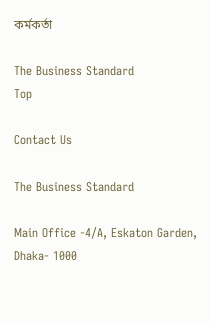কর্মকর্তা

The Business Standard
Top

Contact Us

The Business Standard

Main Office -4/A, Eskaton Garden, Dhaka- 1000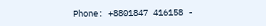Phone: +8801847 416158 -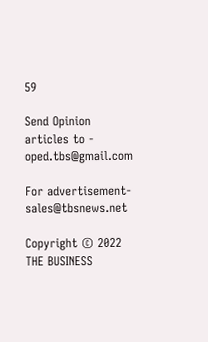59

Send Opinion articles to - oped.tbs@gmail.com

For advertisement- sales@tbsnews.net

Copyright © 2022 THE BUSINESS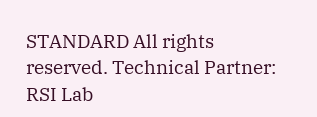STANDARD All rights reserved. Technical Partner: RSI Lab